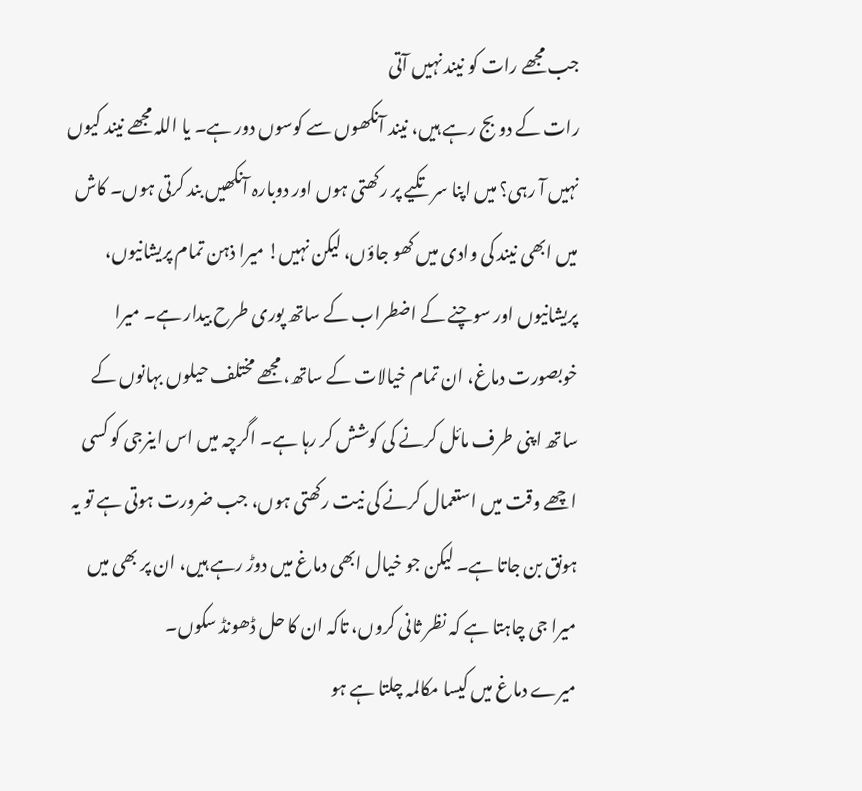جب مجھے رات کو نیند نہیں آتی
رات کے دو بج رہے ہیں، نیند آنکھوں سے کوسوں دور ہے۔ یا اللہ مجھے نیند کیوں نہیں آ رہی؟ میں اپنا سر تکیے پر رکھتی ہوں اور دوبارہ آنکھیں بند کرتی ہوں۔ کاش میں ابھی نیند کی وادی میں کھو جاؤں، لیکن نہیں! میرا ذہن تمام پریشانیوں، پریشانیوں اور سوچنے کے اضطراب کے ساتھ پوری طرح بیدار ہے۔ میرا خوبصورت دماغ، ان تمام خیالات کے ساتھ، مجھے مختلف حیلوں بہانوں کے ساتھ اپنی طرف مائل کرنے کی کوشش کر رہا ہے۔ اگرچہ میں اس اینرجی کو کسی اچھے وقت میں استعمال کرنے کی نیت رکھتی ہوں، جب ضرورت ہوتی ہے تو یہ ہونق بن جاتا ہے۔ لیکن جو خیال ابھی دماغ میں دوڑ رہے ہیں، ان پر بھی میں میرا جی چاہتا ہے کہ نظر ثانی کروں، تاکہ ان کا حل ڈھونڈ سکوں۔
میرے دماغ میں کیسا مکالمہ چلتا ہے ہو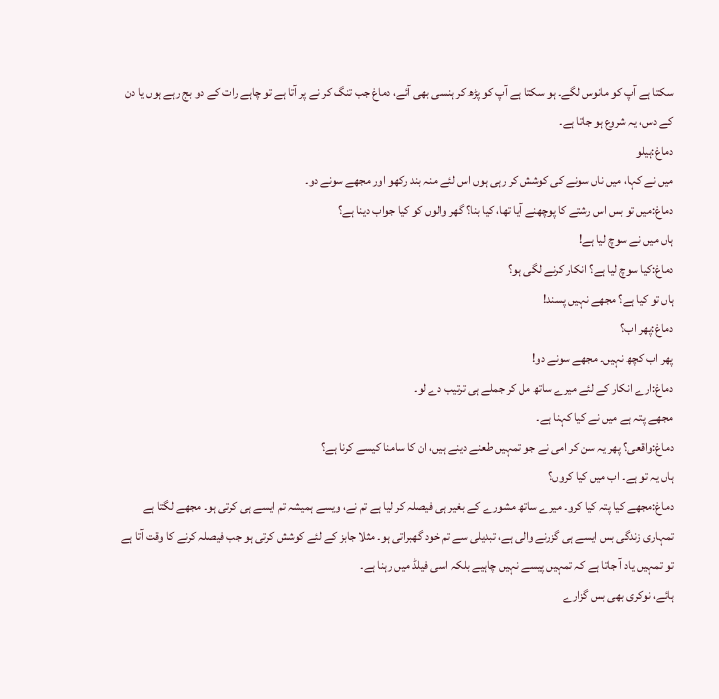سکتا ہے آپ کو مانوس لگے۔ ہو سکتا ہے آپ کو پڑھ کر ہنسی بھی آئے، دماغ جب تنگ کر نے پر آتا ہے تو چاہے رات کے دو بج رہے ہوں یا دن کے دس، یہ شروع ہو جاتا ہے۔
دماغ:ہیلو
میں نے کہا، میں ناں سونے کی کوشش کر رہی ہوں اس لئے منہ بند رکھو اور مجھے سونے دو۔
دماغ:میں تو بس اس رشتے کا پوچھنے آیا تھا، کیا بنا؟ گھر والوں کو کیا جواب دینا ہے؟
ہاں میں نے سوچ لیا ہے!
دماغ:کیا سوچ لیا ہے؟ انکار کرنے لگی ہو؟
ہاں تو کیا ہے؟ مجھے نہیں پسند!
دماغ:پھر اب؟
پھر اب کچھ نہیں۔ مجھے سونے دو!
دماغ:ارے انکار کے لئے میرے ساتھ مل کر جملے ہی ترتیب دے لو۔
مجھے پتہ ہے میں نے کیا کہنا ہے۔
دماغ:واقعی؟ پھر یہ سن کر امی نے جو تمہیں طعنے دینے ہیں، ان کا سامنا کیسے کرنا ہے؟
ہاں یہ تو ہے۔ اب میں کیا کروں؟
دماغ:مجھے کیا پتہ کیا کرو۔ میرے ساتھ مشورے کے بغیر ہی فیصلہ کر لیا ہے تم نے، ویسے ہمیشہ تم ایسے ہی کرتی ہو۔ مجھے لگتا ہے تمہاری زندگی بس ایسے ہی گزرنے والی ہے، تبدیلی سے تم خود گھبراتی ہو۔ مثلا جابز کے لئے کوشش کرتی ہو جب فیصلہ کرنے کا وقت آتا ہے تو تمہیں یاد آ جاتا ہے کہ تمہیں پیسے نہیں چاہیے بلکہ اسی فیلڈ میں رہنا ہے۔
ہائے، نوکری بھی بس گزارے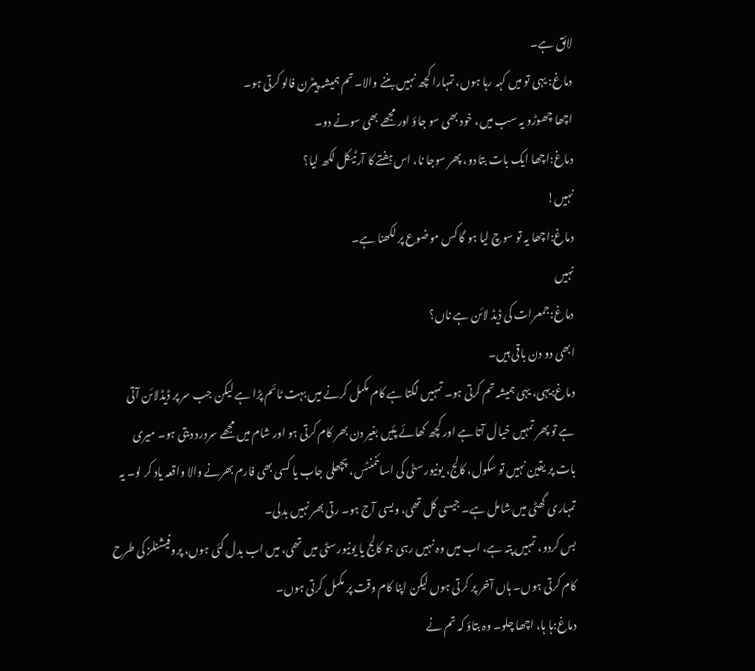لائق ہے۔
دماغ: یہی تو میں کہہ رہا ہوں، تمہارا کچھ نہیں بننے والا۔ تم ہمیشہ پیٹرن فالو کرتی ہو۔
اچھا چھوڑو یہ سب میں، خود بھی سو جاؤ اور مجھے بھی سونے دو۔
دماغ:اچھا ایک بات بتا دو، پھر سوجا نا، اس ہفتے کا آرٹیکل لکھ لیا؟
نہیں!
دماغ:اچھا یہ تو سوچ لیا ہو گا کس موضوع پر لکھنا ہے۔
نہیں
دماغ:جمعرات کی ڈیڈ لائن ہے ناں؟
ابھی دو دن باقی ہیں۔
دماغ:یہی، یہی ہمیشہ تم کرتی ہو۔ تمہیں لگتا ہے کام مکمل کرنے میں بہت ٹائم پڑا ہے لیکن جب سر پر ڈیڈلائن آتی ہے تو پھر تمہیں خیال آتا ہے اور کچھ کھائے پئیں بغیر دن بھر کام کرتی ہو اور شام میں مجھے سردرد دیتی ہو۔ میری بات پر یقین نہیں تو سکول، کالج، یونیورسٹی کی اسائنمنٹس، پچھلی جاب یا کسی بھی فارم بھرنے والا واقعہ یاد کر لو۔ یہ تمہاری گھٹی میں شامل ہے۔ جیسی کل تھی، ویسی آج ہو۔ رتی بھر نہیں بدلی۔
بس کردو، تمہیں پتہ ہے، اب میں وہ نہیں رہی جو کالج یا یونیورسٹی میں تھی، میں اب بدل گئی ہوں، پروفیشنلز کی طرح کام کرتی ہوں۔ ہاں آخر پر کرتی ہوں لیکن اپنا کام وقت پر مکمل کرتی ہوں۔
دماغ:ہا ہا، اچھا چلو۔ وہ بتاؤ کہ تم نے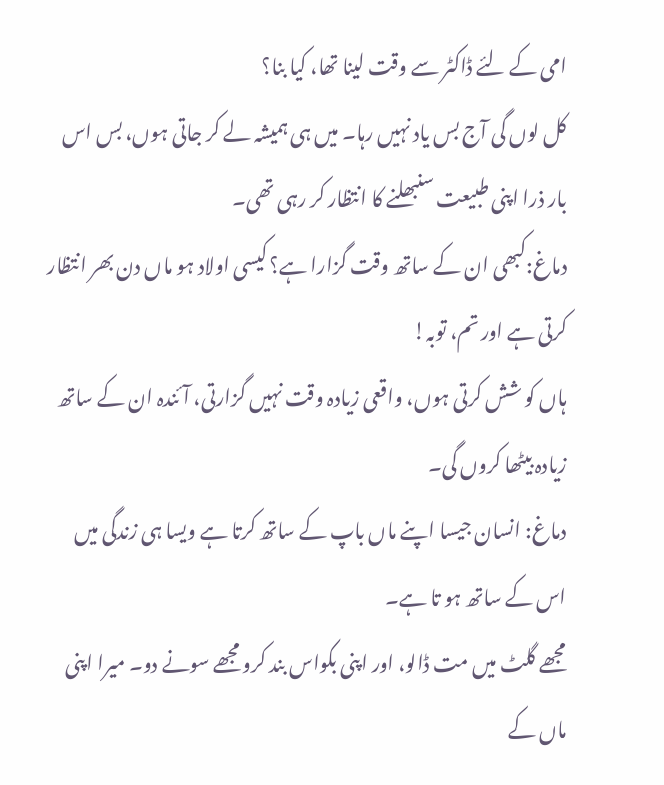امی کے لئے ڈاکٹر سے وقت لینا تھا، کیا بنا؟
کل لوں گی آج بس یاد نہیں رہا۔ میں ہی ہمیشہ لے کر جاتی ہوں، بس اس بار ذرا اپنی طبیعت سنبھلنے کا انتظار کر رہی تھی۔
دماغ:کبھی ان کے ساتھ وقت گزارا ہے؟ کیسی اولاد ہو ماں دن بھر انتظار کرتی ہے اور تم، توبہ!
ہاں کو شش کرتی ہوں، واقعی زیادہ وقت نہیں گزارتی، آئندہ ان کے ساتھ زیادہ بیٹھا کروں گی۔
دماغ: انسان جیسا اپنے ماں باپ کے ساتھ کرتا ہے ویسا ہی زندگی میں اس کے ساتھ ہو تا ہے۔
مجھے گلٹ میں مت ڈالو، اور اپنی بکواس بند کرو مجھے سونے دو۔ میرا اپنی ماں کے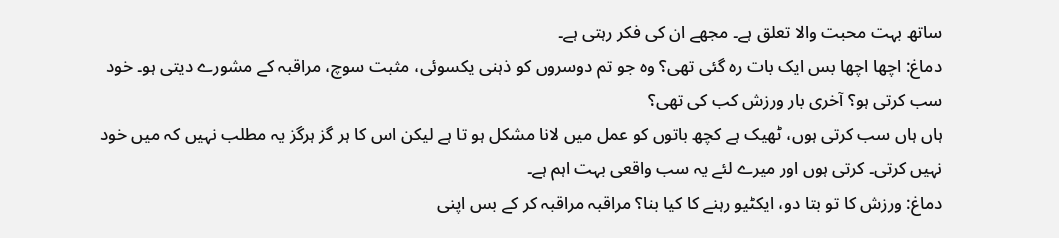ساتھ بہت محبت والا تعلق ہے۔ مجھے ان کی فکر رہتی ہے۔
دماغ: اچھا اچھا بس ایک بات رہ گئی تھی؟ وہ جو تم دوسروں کو ذہنی یکسوئی، مثبت سوچ، مراقبہ کے مشورے دیتی ہو۔ خود سب کرتی ہو؟ آخری بار ورزش کب کی تھی؟
ہاں ہاں سب کرتی ہوں، ٹھیک ہے کچھ باتوں کو عمل میں لانا مشکل ہو تا ہے لیکن اس کا ہر گز ہرگز یہ مطلب نہیں کہ میں خود نہیں کرتی۔ کرتی ہوں اور میرے لئے یہ سب واقعی بہت اہم ہے۔
دماغ: ورزش کا تو بتا دو، ایکٹیو رہنے کا کیا بنا؟ مراقبہ مراقبہ کر کے بس اپنی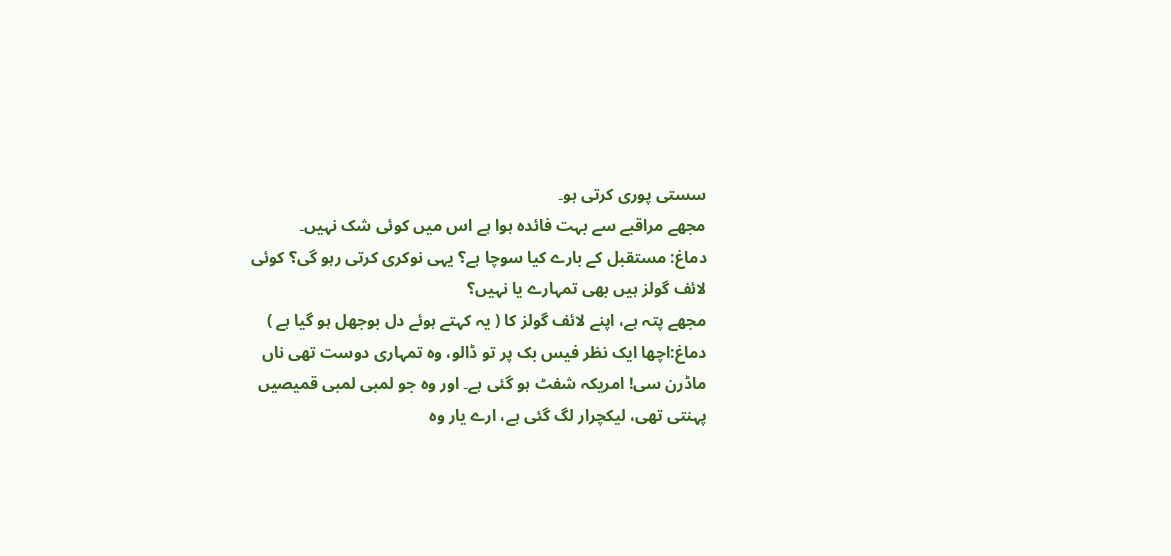سستی پوری کرتی ہو۔
مجھے مراقبے سے بہت فائدہ ہوا ہے اس میں کوئی شک نہیں۔
دماغ: مستقبل کے بارے کیا سوچا ہے؟ یہی نوکری کرتی رہو گی؟ کوئی لائف گولز ہیں بھی تمہارے یا نہیں؟
مجھے پتہ ہے، اپنے لائف گولز کا ( یہ کہتے ہوئے دل بوجھل ہو گیا ہے )
دماغ:اچھا ایک نظر فیس بک پر تو ڈالو، وہ تمہاری دوست تھی ناں ماڈرن سی! امریکہ شفٹ ہو گئی ہے۔ اور وہ جو لمبی لمبی قمیصیں پہنتی تھی، لیکچرار لگ گئی ہے، ارے یار وہ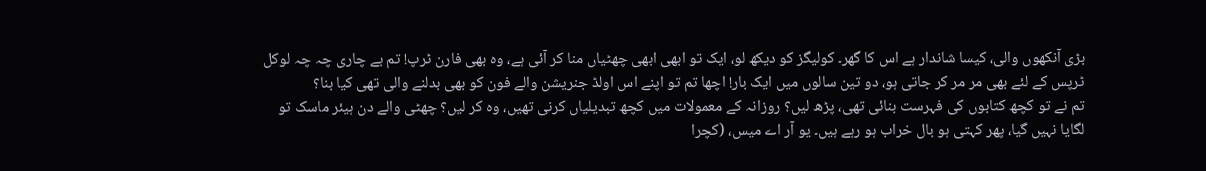بڑی آنکھوں والی، کیسا شاندار ہے اس کا گھر۔ کولیگز کو دیکھ لو، ایک تو ابھی ابھی چھٹیاں منا کر آئی ہے، وہ بھی فارن ٹرپ! تم بے چاری چہ چہ لوکل ٹرپس کے لئے بھی مر مر کر جاتی ہو، دو تین سالوں میں ایک بار! اچھا تم تو اپنے اس اولڈ جنریشن والے فون کو بھی بدلنے والی تھی کیا بنا؟
تم نے تو کچھ کتابوں کی فہرست بنائی تھی، پڑھ لیں؟ روزانہ کے معمولات میں کچھ تبدیلیاں کرنی تھیں، وہ کر لیں؟ چھٹی والے دن ہیئر ماسک تو لگایا نہیں گیا، پھر کہتی ہو بال خراب ہو رہے ہیں۔ یو آر اے میس، (کچرا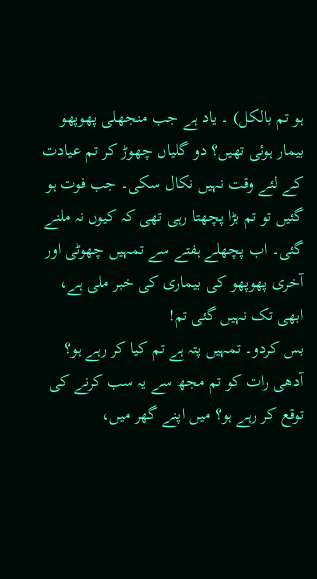ہو تم بالکل) ۔ یاد ہے جب منجھلی پھوپھو بیمار ہوئی تھیں؟ دو گلیاں چھوڑ کر تم عیادت کے لئے وقت نہیں نکال سکی۔ جب فوت ہو گئیں تو تم بڑا پچھتا رہی تھی کہ کیوں نہ ملنے گئی۔ اب پچھلے ہفتے سے تمہیں چھوٹی اور آخری پھوپھو کی بیماری کی خبر ملی ہے، ابھی تک نہیں گئی تم!
بس کردو۔ تمہیں پتہ ہے تم کیا کر رہے ہو؟ آدھی رات کو تم مجھ سے یہ سب کرنے کی توقع کر رہے ہو؟ میں اپنے گھر میں،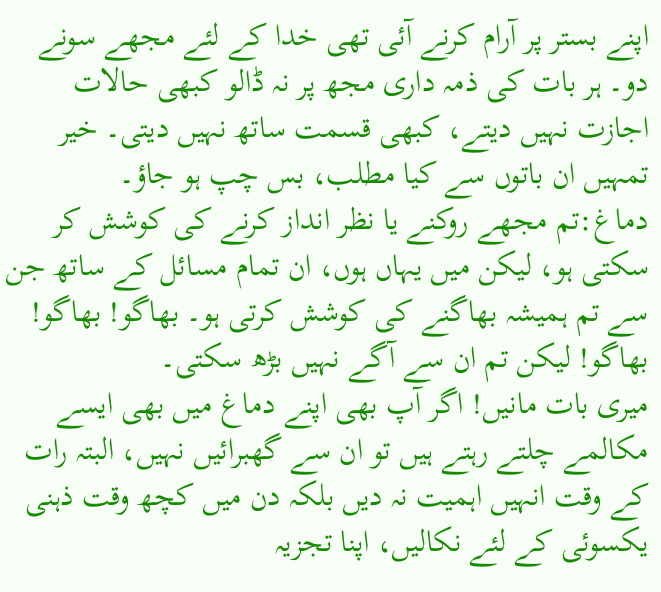اپنے بستر پر آرام کرنے آئی تھی خدا کے لئے مجھے سونے دو۔ ہر بات کی ذمہ داری مجھ پر نہ ڈالو کبھی حالات اجازت نہیں دیتے، کبھی قسمت ساتھ نہیں دیتی۔ خیر تمہیں ان باتوں سے کیا مطلب، بس چپ ہو جاؤ۔
دماغ:تم مجھے روکنے یا نظر انداز کرنے کی کوشش کر سکتی ہو، لیکن میں یہاں ہوں، ان تمام مسائل کے ساتھ جن سے تم ہمیشہ بھاگنے کی کوشش کرتی ہو۔ بھاگو! بھاگو! بھاگو! لیکن تم ان سے آگے نہیں بڑھ سکتی۔
میری بات مانیں! اگر آپ بھی اپنے دماغ میں بھی ایسے مکالمے چلتے رہتے ہیں تو ان سے گھبرائیں نہیں، البتہ رات کے وقت انہیں اہمیت نہ دیں بلکہ دن میں کچھ وقت ذہنی یکسوئی کے لئے نکالیں، اپنا تجزیہ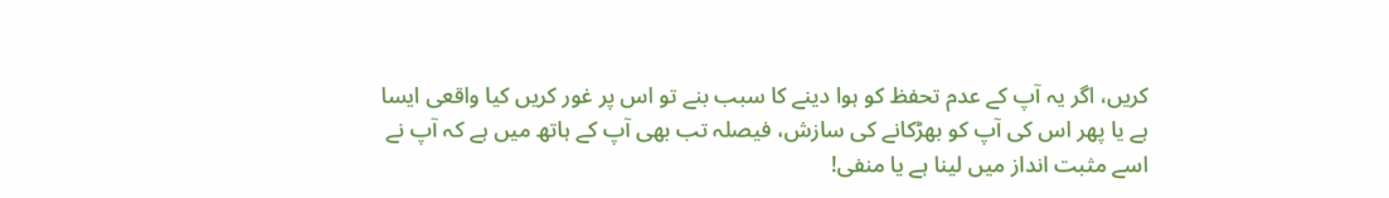کریں، اگر یہ آپ کے عدم تحفظ کو ہوا دینے کا سبب بنے تو اس پر غور کریں کیا واقعی ایسا ہے یا پھر اس کی آپ کو بھڑکانے کی سازش، فیصلہ تب بھی آپ کے ہاتھ میں ہے کہ آپ نے اسے مثبت انداز میں لینا ہے یا منفی!